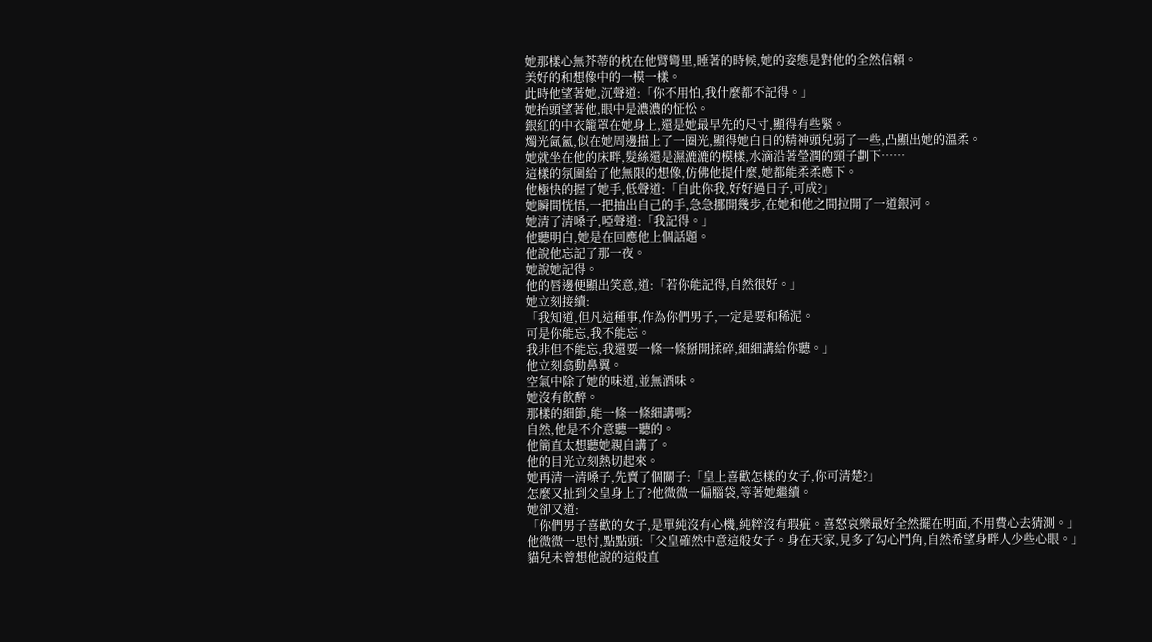她那樣心無芥蒂的枕在他臂彎里,睡著的時候,她的姿態是對他的全然信賴。
美好的和想像中的一模一樣。
此時他望著她,沉聲道:「你不用怕,我什麼都不記得。」
她抬頭望著他,眼中是濃濃的怔忪。
銀紅的中衣籠罩在她身上,還是她最早先的尺寸,顯得有些緊。
燭光氤氳,似在她周邊描上了一圈光,顯得她白日的精神頭兒弱了一些,凸顯出她的溫柔。
她就坐在他的床畔,髮絲還是濕漉漉的模樣,水滴沿著瑩潤的頸子劃下……
這樣的氛圍給了他無限的想像,仿佛他提什麼,她都能柔柔應下。
他極快的握了她手,低聲道:「自此你我,好好過日子,可成?」
她瞬間恍悟,一把抽出自己的手,急急挪開幾步,在她和他之間拉開了一道銀河。
她清了清嗓子,啞聲道:「我記得。」
他聽明白,她是在回應他上個話題。
他說他忘記了那一夜。
她說她記得。
他的唇邊便顯出笑意,道:「若你能記得,自然很好。」
她立刻接續:
「我知道,但凡這種事,作為你們男子,一定是要和稀泥。
可是你能忘,我不能忘。
我非但不能忘,我還要一條一條掰開揉碎,細細講給你聽。」
他立刻翕動鼻翼。
空氣中除了她的味道,並無酒味。
她沒有飲醉。
那樣的細節,能一條一條細講嗎?
自然,他是不介意聽一聽的。
他簡直太想聽她親自講了。
他的目光立刻熱切起來。
她再清一清嗓子,先賣了個關子:「皇上喜歡怎樣的女子,你可清楚?」
怎麼又扯到父皇身上了?他微微一偏腦袋,等著她繼續。
她卻又道:
「你們男子喜歡的女子,是單純沒有心機,純粹沒有瑕疵。喜怒哀樂最好全然擺在明面,不用費心去猜測。」
他微微一思忖,點點頭:「父皇確然中意這般女子。身在天家,見多了勾心鬥角,自然希望身畔人少些心眼。」
貓兒未曾想他說的這般直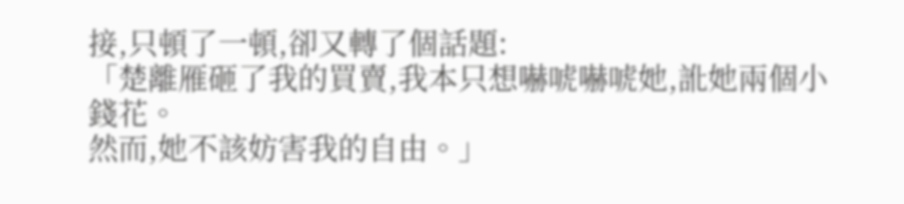接,只頓了一頓,卻又轉了個話題:
「楚離雁砸了我的買賣,我本只想嚇唬嚇唬她,訛她兩個小錢花。
然而,她不該妨害我的自由。」